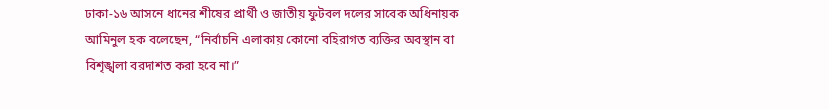ঢাকা-১৬ আসনে ধানের শীষের প্রার্থী ও জাতীয় ফুটবল দলের সাবেক অধিনায়ক আমিনুল হক বলেছেন, “নির্বাচনি এলাকায় কোনো বহিরাগত ব্যক্তির অবস্থান বা বিশৃঙ্খলা বরদাশত করা হবে না।”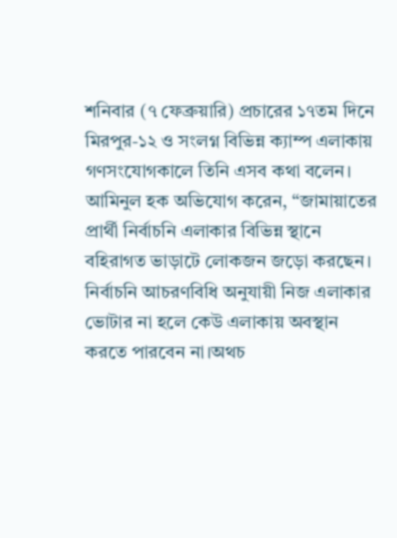শনিবার (৭ ফেব্রুয়ারি) প্রচারের ১৭তম দিনে মিরপুর-১২ ও সংলগ্ন বিভিন্ন ক্যাম্প এলাকায় গণসংযোগকালে তিনি এসব কথা বলেন।
আমিনুল হক অভিযোগ করেন, “জামায়াতের প্রার্থী নির্বাচনি এলাকার বিভিন্ন স্থানে বহিরাগত ভাড়াটে লোকজন জড়ো করছেন। নির্বাচনি আচরণবিধি অনুযায়ী নিজ এলাকার ভোটার না হলে কেউ এলাকায় অবস্থান করতে পারবেন না।অথচ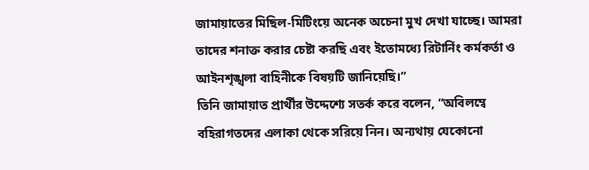জামায়াতের মিছিল-মিটিংয়ে অনেক অচেনা মুখ দেখা যাচ্ছে। আমরা তাদের শনাক্ত করার চেষ্টা করছি এবং ইতোমধ্যে রিটার্নিং কর্মকর্তা ও আইনশৃঙ্খলা বাহিনীকে বিষয়টি জানিয়েছি।”
তিনি জামায়াত প্রার্থীর উদ্দেশ্যে সতর্ক করে বলেন, “অবিলম্বে বহিরাগতদের এলাকা থেকে সরিয়ে নিন। অন্যথায় যেকোনো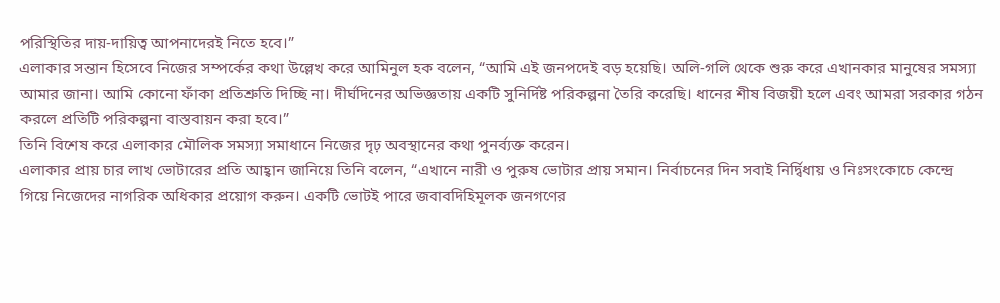পরিস্থিতির দায়-দায়িত্ব আপনাদেরই নিতে হবে।”
এলাকার সন্তান হিসেবে নিজের সম্পর্কের কথা উল্লেখ করে আমিনুল হক বলেন, “আমি এই জনপদেই বড় হয়েছি। অলি-গলি থেকে শুরু করে এখানকার মানুষের সমস্যা আমার জানা। আমি কোনো ফাঁকা প্রতিশ্রুতি দিচ্ছি না। দীর্ঘদিনের অভিজ্ঞতায় একটি সুনির্দিষ্ট পরিকল্পনা তৈরি করেছি। ধানের শীষ বিজয়ী হলে এবং আমরা সরকার গঠন করলে প্রতিটি পরিকল্পনা বাস্তবায়ন করা হবে।”
তিনি বিশেষ করে এলাকার মৌলিক সমস্যা সমাধানে নিজের দৃঢ় অবস্থানের কথা পুনর্ব্যক্ত করেন।
এলাকার প্রায় চার লাখ ভোটারের প্রতি আহ্বান জানিয়ে তিনি বলেন, “এখানে নারী ও পুরুষ ভোটার প্রায় সমান। নির্বাচনের দিন সবাই নির্দ্বিধায় ও নিঃসংকোচে কেন্দ্রে গিয়ে নিজেদের নাগরিক অধিকার প্রয়োগ করুন। একটি ভোটই পারে জবাবদিহিমূলক জনগণের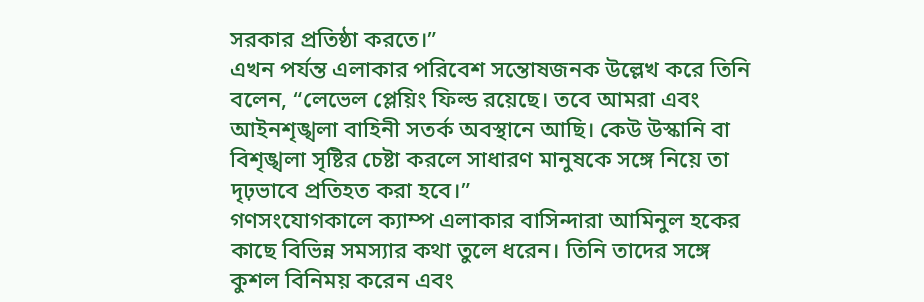সরকার প্রতিষ্ঠা করতে।”
এখন পর্যন্ত এলাকার পরিবেশ সন্তোষজনক উল্লেখ করে তিনি বলেন, “লেভেল প্লেয়িং ফিল্ড রয়েছে। তবে আমরা এবং আইনশৃঙ্খলা বাহিনী সতর্ক অবস্থানে আছি। কেউ উস্কানি বা বিশৃঙ্খলা সৃষ্টির চেষ্টা করলে সাধারণ মানুষকে সঙ্গে নিয়ে তা দৃঢ়ভাবে প্রতিহত করা হবে।”
গণসংযোগকালে ক্যাম্প এলাকার বাসিন্দারা আমিনুল হকের কাছে বিভিন্ন সমস্যার কথা তুলে ধরেন। তিনি তাদের সঙ্গে কুশল বিনিময় করেন এবং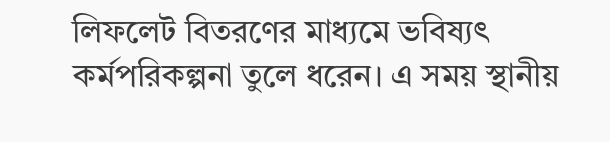লিফলেট বিতরণের মাধ্যমে ভবিষ্যৎ কর্মপরিকল্পনা তুলে ধরেন। এ সময় স্থানীয়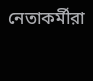নেতাকর্মীরা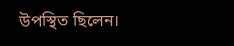উপস্থিত ছিলেন।